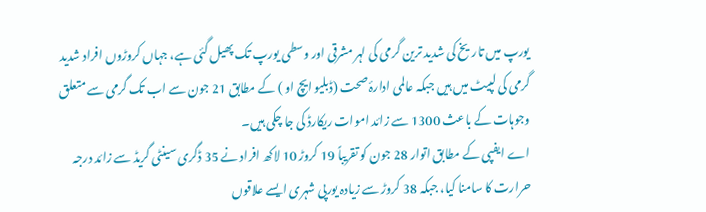یورپ میں تاریخ کی شدید ترین گرمی کی لہر مشرقی اور وسطی یورپ تک پھیل گئی ہے، جہاں کروڑوں افراد شدید گرمی کی لپیٹ میں ہیں جبکہ عالمی ادارۂ صحت (ڈبلیو ایچ او ) کے مطابق 21 جون سے اب تک گرمی سے متعلق وجوہات کے باعث 1300 سے زائد اموات ریکارڈ کی جا چکی ہیں۔
اے ایفپی کے مطابق اتوار 28 جون کو تقریباً 19 کروڑ 10 لاکھ افراد نے 35 ڈگری سینٹی گریڈ سے زائد درجہ حرارت کا سامنا کیا، جبکہ 38 کروڑ سے زیادہ یورپی شہری ایسے علاقوں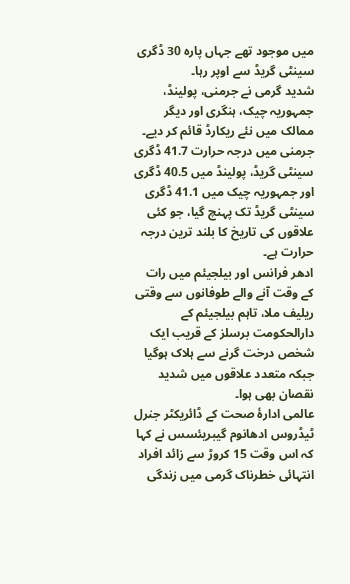میں موجود تھے جہاں پارہ 30 ڈگری سینٹی گریڈ سے اوپر رہا۔
شدید گرمی نے جرمنی، پولینڈ، جمہوریہ چیک، ہنگری اور دیگر ممالک میں نئے ریکارڈ قائم کر دیے۔ جرمنی میں درجہ حرارت 41.7 ڈگری سینٹی گریڈ، پولینڈ میں 40.5 ڈگری اور جمہوریہ چیک میں 41.1 ڈگری سینٹی گریڈ تک پہنچ گیا، جو کئی علاقوں کی تاریخ کا بلند ترین درجہ حرارت ہے۔
ادھر فرانس اور بیلجیئم میں رات کے وقت آنے والے طوفانوں سے وقتی ریلیف ملا، تاہم بیلجیئم کے دارالحکومت برسلز کے قریب ایک شخص درخت گرنے سے ہلاک ہوگیا جبکہ متعدد علاقوں میں شدید نقصان بھی ہوا۔
عالمی ادارۂ صحت کے ڈائریکٹر جنرل ٹیڈروس ادھانوم گیبریئسس نے کہا کہ اس وقت 15 کروڑ سے زائد افراد انتہائی خطرناک گرمی میں زندگی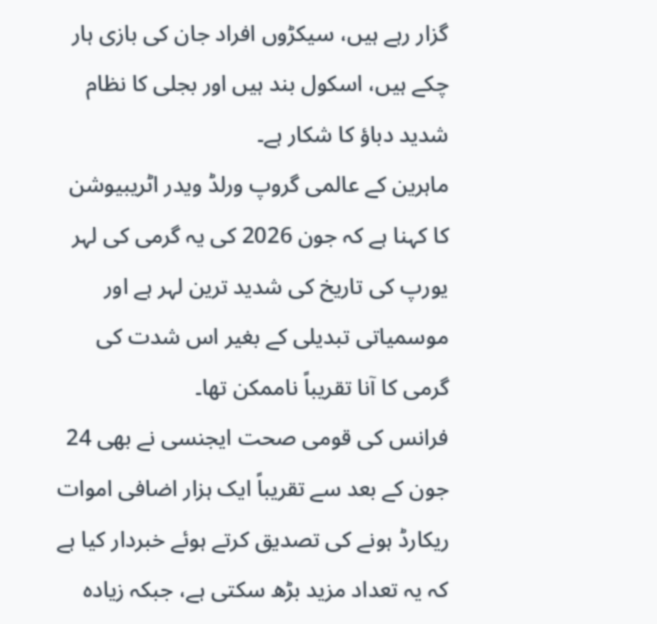گزار رہے ہیں، سیکڑوں افراد جان کی بازی ہار چکے ہیں، اسکول بند ہیں اور بجلی کا نظام شدید دباؤ کا شکار ہے۔
ماہرین کے عالمی گروپ ورلڈ ویدر اٹریبیوشن کا کہنا ہے کہ جون 2026 کی یہ گرمی کی لہر یورپ کی تاریخ کی شدید ترین لہر ہے اور موسمیاتی تبدیلی کے بغیر اس شدت کی گرمی کا آنا تقریباً ناممکن تھا۔
فرانس کی قومی صحت ایجنسی نے بھی 24 جون کے بعد سے تقریباً ایک ہزار اضافی اموات ریکارڈ ہونے کی تصدیق کرتے ہوئے خبردار کیا ہے کہ یہ تعداد مزید بڑھ سکتی ہے، جبکہ زیادہ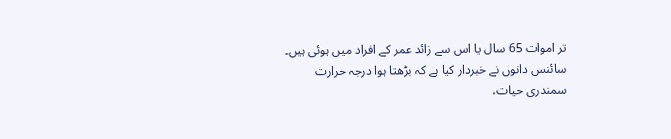تر اموات 65 سال یا اس سے زائد عمر کے افراد میں ہوئی ہیں۔
سائنس دانوں نے خبردار کیا ہے کہ بڑھتا ہوا درجہ حرارت سمندری حیات،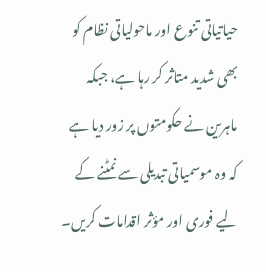حیاتیاتی تنوع اور ماحولیاتی نظام کو بھی شدید متاثر کر رہا ہے، جبکہ ماہرین نے حکومتوں پر زور دیا ہے کہ وہ موسمیاتی تبدیلی سے نمٹنے کے لیے فوری اور مؤثر اقدامات کریں۔